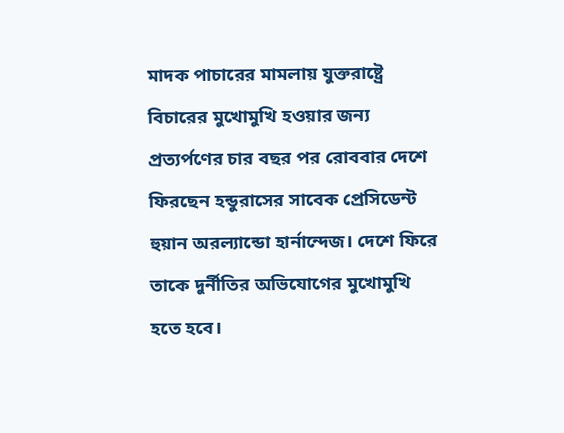মাদক পাচারের মামলায় যুক্তরাষ্ট্রে বিচারের মুখোমুখি হওয়ার জন্য প্রত্যর্পণের চার বছর পর রোববার দেশে ফিরছেন হন্ডুরাসের সাবেক প্রেসিডেন্ট হুয়ান অরল্যান্ডো হার্নান্দেজ। দেশে ফিরে তাকে দুর্নীতির অভিযোগের মুখোমুখি হতে হবে।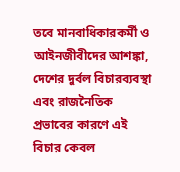তবে মানবাধিকারকর্মী ও আইনজীবীদের আশঙ্কা, দেশের দুর্বল বিচারব্যবস্থা এবং রাজনৈতিক প্রভাবের কারণে এই বিচার কেবল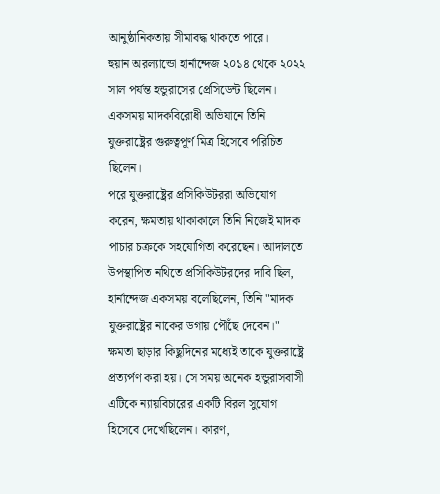আনুষ্ঠানিকতায় সীমাবদ্ধ থাকতে পারে।
হুয়ান অরল্যান্ডো হার্নান্দেজ ২০১৪ থেকে ২০২২ সাল পর্যন্ত হন্ডুরাসের প্রেসিডেন্ট ছিলেন। একসময় মাদকবিরোধী অভিযানে তিনি যুক্তরাষ্ট্রের গুরুত্বপূর্ণ মিত্র হিসেবে পরিচিত ছিলেন।
পরে যুক্তরাষ্ট্রের প্রসিকিউটররা অভিযোগ করেন, ক্ষমতায় থাকাকালে তিনি নিজেই মাদক পাচার চক্রকে সহযোগিতা করেছেন। আদালতে উপস্থাপিত নথিতে প্রসিকিউটরদের দাবি ছিল, হার্নান্দেজ একসময় বলেছিলেন, তিনি "মাদক যুক্তরাষ্ট্রের নাকের ডগায় পৌঁছে দেবেন।"
ক্ষমতা ছাড়ার কিছুদিনের মধ্যেই তাকে যুক্তরাষ্ট্রে প্রত্যর্পণ করা হয়। সে সময় অনেক হন্ডুরাসবাসী এটিকে ন্যায়বিচারের একটি বিরল সুযোগ হিসেবে দেখেছিলেন। কারণ,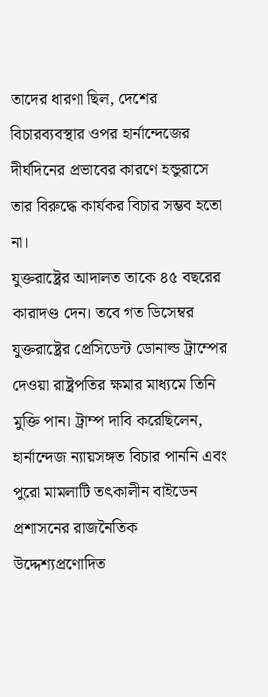তাদের ধারণা ছিল, দেশের বিচারব্যবস্থার ওপর হার্নান্দেজের দীর্ঘদিনের প্রভাবের কারণে হন্ডুরাসে তার বিরুদ্ধে কার্যকর বিচার সম্ভব হতো না।
যুক্তরাষ্ট্রের আদালত তাকে ৪৫ বছরের কারাদণ্ড দেন। তবে গত ডিসেম্বর যুক্তরাষ্ট্রের প্রেসিডেন্ট ডোনাল্ড ট্রাম্পের দেওয়া রাষ্ট্রপতির ক্ষমার মাধ্যমে তিনি মুক্তি পান। ট্রাম্প দাবি করেছিলেন, হার্নান্দেজ ন্যায়সঙ্গত বিচার পাননি এবং পুরো মামলাটি তৎকালীন বাইডেন প্রশাসনের রাজনৈতিক উদ্দেশ্যপ্রণোদিত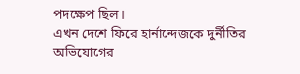পদক্ষেপ ছিল।
এখন দেশে ফিরে হার্নান্দেজকে দুর্নীতির অভিযোগের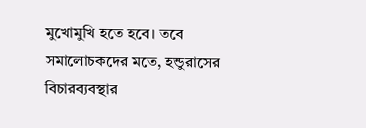মুখোমুখি হতে হবে। তবে সমালোচকদের মতে, হন্ডুরাসের বিচারব্যবস্থার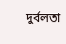দুর্বলতা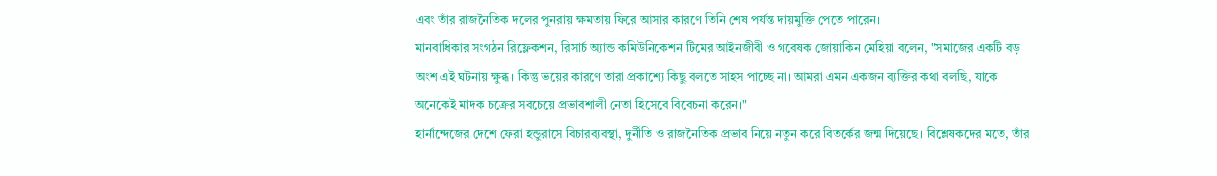এবং তাঁর রাজনৈতিক দলের পুনরায় ক্ষমতায় ফিরে আসার কারণে তিনি শেষ পর্যন্ত দায়মুক্তি পেতে পারেন।
মানবাধিকার সংগঠন রিফ্লেকশন, রিসার্চ অ্যান্ড কমিউনিকেশন টিমের আইনজীবী ও গবেষক জোয়াকিন মেহিয়া বলেন, "সমাজের একটি বড় অংশ এই ঘটনায় ক্ষুব্ধ। কিন্তু ভয়ের কারণে তারা প্রকাশ্যে কিছু বলতে সাহস পাচ্ছে না। আমরা এমন একজন ব্যক্তির কথা বলছি, যাকে অনেকেই মাদক চক্রের সবচেয়ে প্রভাবশালী নেতা হিসেবে বিবেচনা করেন।"
হার্নান্দেজের দেশে ফেরা হন্ডুরাসে বিচারব্যবস্থা, দুর্নীতি ও রাজনৈতিক প্রভাব নিয়ে নতুন করে বিতর্কের জন্ম দিয়েছে। বিশ্লেষকদের মতে, তাঁর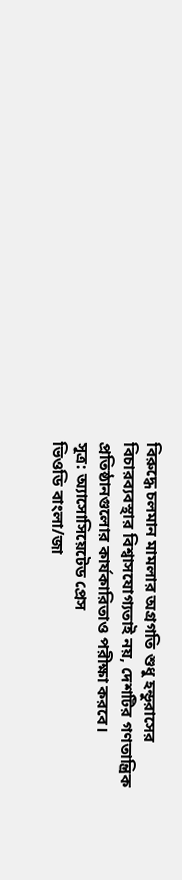বিরুদ্ধে চলমান মামলার অগ্রগতি শুধু হন্ডুরাসের বিচারব্যবস্থার বিশ্বাসযোগ্যতাই নয়, দেশটির গণতান্ত্রিক প্রতিষ্ঠানগুলোর কার্যকারিতাও পরীক্ষা করবে।
সূত্র: অ্যাসোসিয়েটেড প্রেস
ভিওডি বাংলা/জা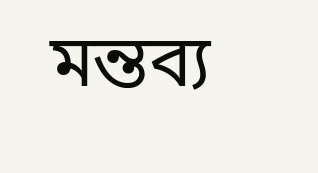মন্তব্য